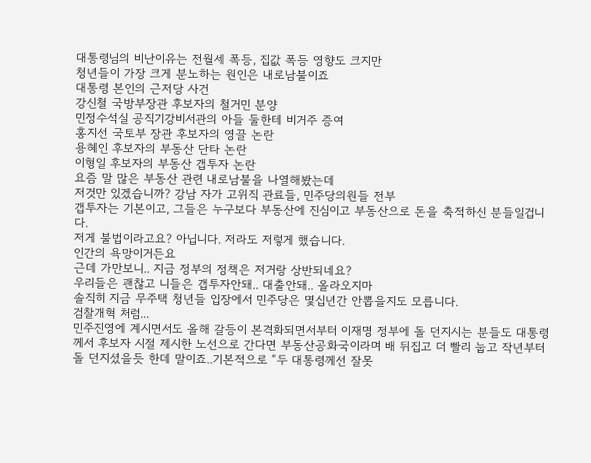대통령님의 비난이유는 전월세 폭등, 집값 폭등 영향도 크지만
청년들이 가장 크게 분노하는 원인은 내로남불이죠
대통령 본인의 근저당 사건
강신철 국방부장관 후보자의 철거민 분양
민정수석실 공직기강비서관의 아들 둘한테 비거주 증여
홍지선 국토부 장관 후보자의 영끌 논란
용혜인 후보자의 부동산 단타 논란
이형일 후보자의 부동산 갭투자 논란
요즘 말 많은 부동산 관련 내로남불을 나열해봤는데
저것만 있겠습니까? 강남 자가 고위직 관료들, 민주당의원들 전부
갭투자는 기본이고, 그들은 누구보다 부동산에 진심이고 부동산으로 돈을 축적하신 분들일겁니다.
저게 불법이라고요? 아닙니다. 저라도 저렇게 했습니다.
인간의 욕망이거든요
근데 가만보니.. 지금 정부의 정책은 저거랑 상반되네요?
우리들은 괜찮고 니들은 갭투자안돼.. 대출안돼.. 올라오지마
솔직히 지금 무주택 청년들 입장에서 민주당은 몇십년간 안뽑을지도 모릅니다.
검찰개혁 처럼...
민주진영에 계시면서도 올해 갈등이 본격화되면서부터 이재명 정부에 돌 던지시는 분들도 대통령께서 후보자 시절 제시한 노선으로 간다면 부동산공화국이라며 배 뒤집고 더 빨리 눕고 작년부터 돌 던지셨을듯 한데 말이죠..기본적으로 “두 대통령께선 잘못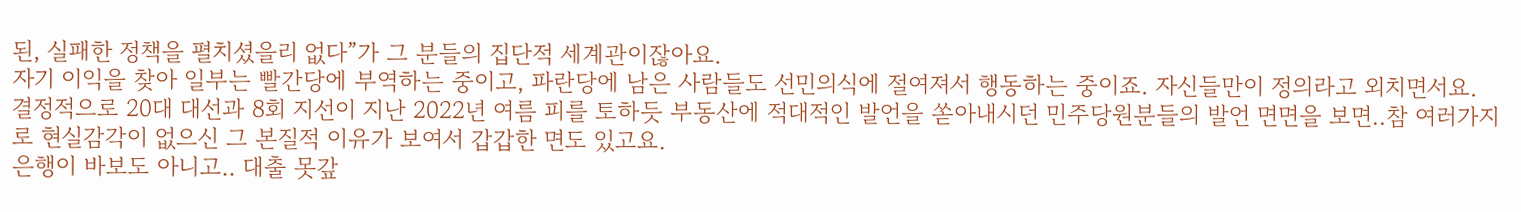된, 실패한 정책을 펼치셨을리 없다”가 그 분들의 집단적 세계관이잖아요.
자기 이익을 찾아 일부는 빨간당에 부역하는 중이고, 파란당에 남은 사람들도 선민의식에 절여져서 행동하는 중이죠. 자신들만이 정의라고 외치면서요.
결정적으로 20대 대선과 8회 지선이 지난 2022년 여름 피를 토하듯 부동산에 적대적인 발언을 쏟아내시던 민주당원분들의 발언 면면을 보면..참 여러가지로 현실감각이 없으신 그 본질적 이유가 보여서 갑갑한 면도 있고요.
은행이 바보도 아니고.. 대출 못갚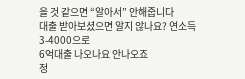을 것 같으면 “알아서” 안해줍니다
대출 받아보셨으면 알지 않나요? 연소득 3-4000으로
6억대출 나오나요 안나오죠
정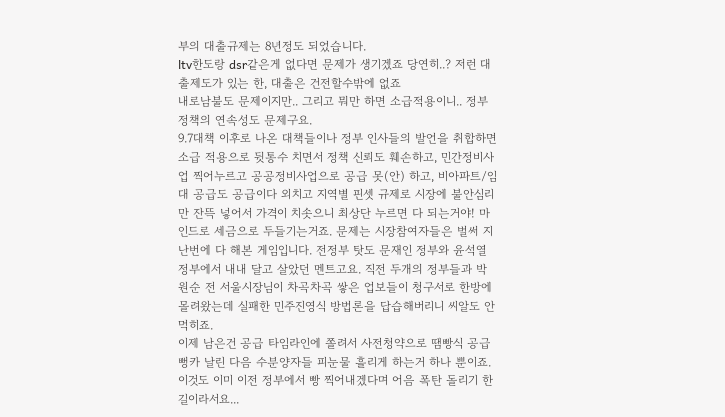부의 대출규제는 8년정도 되었습니다.
ltv한도랑 dsr같은게 없다면 문제가 생기겠죠 당연히..? 저런 대출제도가 있는 한, 대출은 건전할수밖에 없죠
내로남불도 문제이지만.. 그리고 뭐만 하면 소급적용이니.. 정부 정책의 연속성도 문제구요.
9.7대책 이후로 나온 대책들이나 정부 인사들의 발언을 취합하면 소급 적용으로 뒷통수 치면서 정책 신뢰도 훼손하고, 민간정비사업 찍어누르고 공공정비사업으로 공급 못(안) 하고, 비아파트/임대 공급도 공급이다 외치고 지역별 핀셋 규제로 시장에 불안심리만 잔뜩 넣어서 가격이 치솟으니 최상단 누르면 다 되는거야! 마인드로 세금으로 두들기는거죠. 문제는 시장참여자들은 벌써 지난번에 다 해본 게임입니다. 전정부 탓도 문재인 정부와 윤석열 정부에서 내내 달고 살았던 멘트고요. 직전 두개의 정부들과 박원순 전 서울시장님이 차곡차곡 쌓은 업보들이 청구서로 한방에 몰려왔는데 실패한 민주진영식 방법론을 답습해버리니 씨알도 안 먹히죠.
이제 남은건 공급 타임라인에 쫄려서 사전청약으로 땜빵식 공급 뻥카 날린 다음 수분양자들 피눈물 흘리게 하는거 하나 뿐이죠. 이것도 이미 이전 정부에서 빵 찍어내겠다며 어음 폭탄 돌리기 한 길이라서요...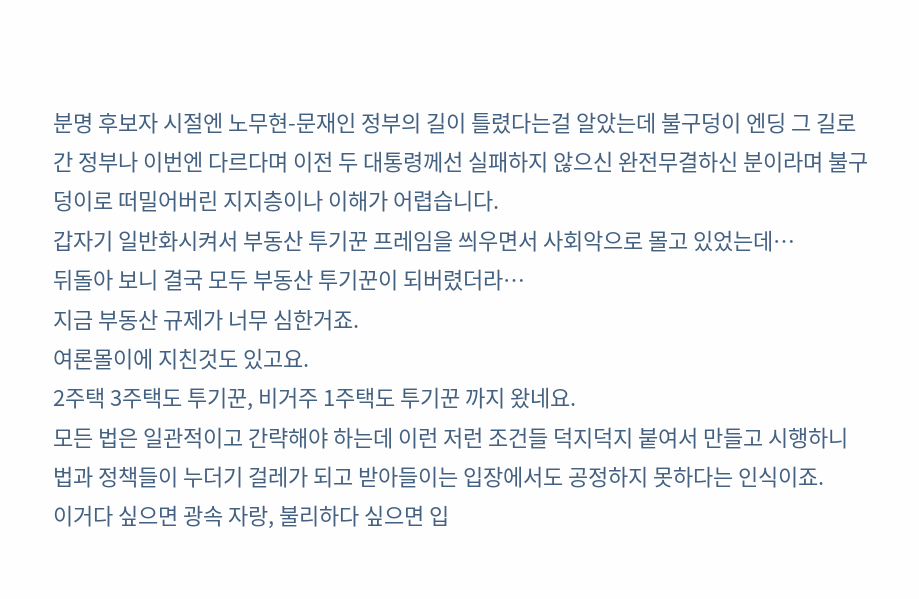분명 후보자 시절엔 노무현-문재인 정부의 길이 틀렸다는걸 알았는데 불구덩이 엔딩 그 길로 간 정부나 이번엔 다르다며 이전 두 대통령께선 실패하지 않으신 완전무결하신 분이라며 불구덩이로 떠밀어버린 지지층이나 이해가 어렵습니다.
갑자기 일반화시켜서 부동산 투기꾼 프레임을 씌우면서 사회악으로 몰고 있었는데…
뒤돌아 보니 결국 모두 부동산 투기꾼이 되버렸더라…
지금 부동산 규제가 너무 심한거죠.
여론몰이에 지친것도 있고요.
2주택 3주택도 투기꾼, 비거주 1주택도 투기꾼 까지 왔네요.
모든 법은 일관적이고 간략해야 하는데 이런 저런 조건들 덕지덕지 붙여서 만들고 시행하니
법과 정책들이 누더기 걸레가 되고 받아들이는 입장에서도 공정하지 못하다는 인식이죠.
이거다 싶으면 광속 자랑, 불리하다 싶으면 입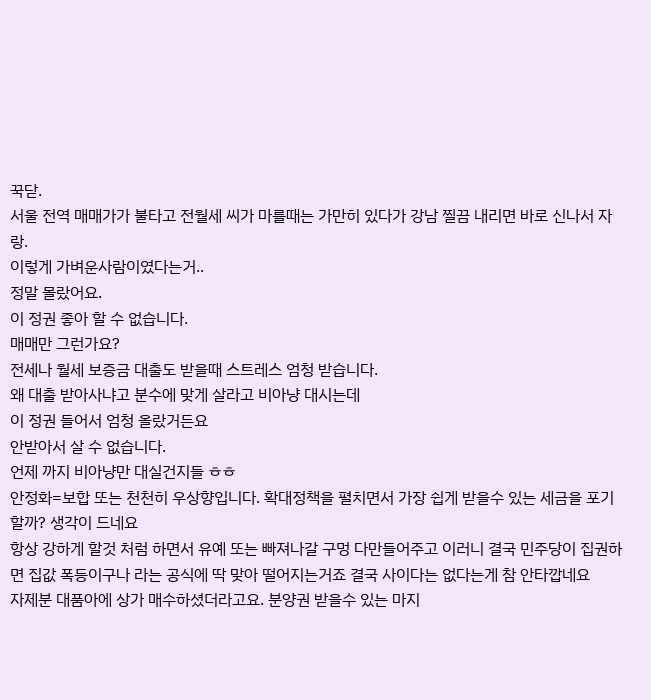꾹닫.
서울 전역 매매가가 불타고 전월세 씨가 마를때는 가만히 있다가 강남 찔끔 내리면 바로 신나서 자랑.
이렇게 가벼운사람이였다는거..
정말 몰랐어요.
이 정권 좋아 할 수 없습니다.
매매만 그런가요?
전세나 월세 보증금 대출도 받을때 스트레스 엄청 받습니다.
왜 대출 받아사냐고 분수에 맞게 살라고 비아냥 대시는데
이 정권 들어서 엄청 올랐거든요
안받아서 살 수 없습니다.
언제 까지 비아냥만 대실건지들 ㅎㅎ
안정화=보합 또는 천천히 우상향입니다. 확대정책을 펼치면서 가장 쉽게 받을수 있는 세금을 포기 할까? 생각이 드네요
항상 강하게 할것 처럼 하면서 유예 또는 빠져나갈 구멍 다만들어주고 이러니 결국 민주당이 집권하면 집값 폭등이구나 라는 공식에 딱 맞아 떨어지는거죠 결국 사이다는 없다는게 참 안타깝네요
자제분 대품아에 상가 매수하셨더라고요. 분양권 받을수 있는 마지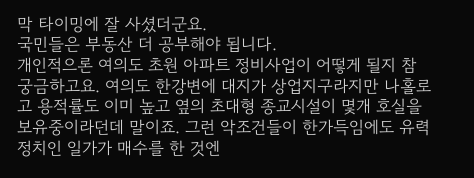막 타이밍에 잘 사셨더군요.
국민들은 부동산 더 공부해야 됩니다.
개인적으론 여의도 초원 아파트 정비사업이 어떻게 될지 참 궁금하고요. 여의도 한강변에 대지가 상업지구라지만 나홀로고 용적률도 이미 높고 옆의 초대형 종교시설이 몇개 호실을 보유중이라던데 말이죠. 그런 악조건들이 한가득임에도 유력 정치인 일가가 매수를 한 것엔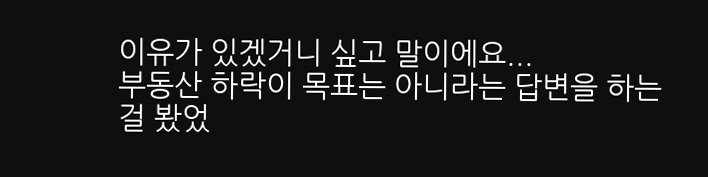이유가 있겠거니 싶고 말이에요...
부동산 하락이 목표는 아니라는 답변을 하는걸 봤었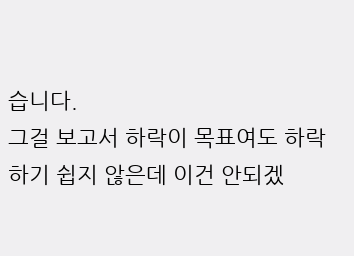습니다.
그걸 보고서 하락이 목표여도 하락하기 쉽지 않은데 이건 안되겠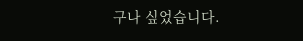구나 싶었습니다.